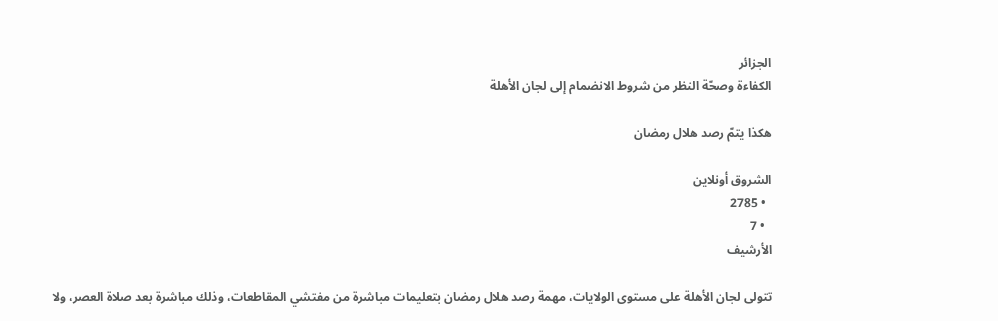الجزائر
الكفاءة وصحّة النظر من شروط الانضمام إلى لجان الأهلة

هكذا يتمّ رصد هلال رمضان

الشروق أونلاين
  • 2785
  • 7
الأرشيف

تتولى لجان الأهلة على مستوى الولايات، مهمة رصد هلال رمضان بتعليمات مباشرة من مفتشي المقاطعات، وذلك مباشرة بعد صلاة العصر، ولا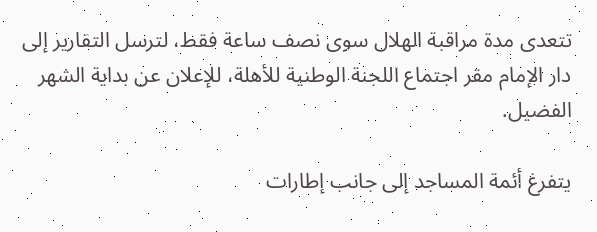تتعدى مدة مراقبة الهلال سوى نصف ساعة فقط، لترسل التقارير إلى دار الإمام مقر اجتماع اللجنة الوطنية للأهلة، للإعلان عن بداية الشهر الفضيل.

يتفرغ أئمة المساجد إلى جانب إطارات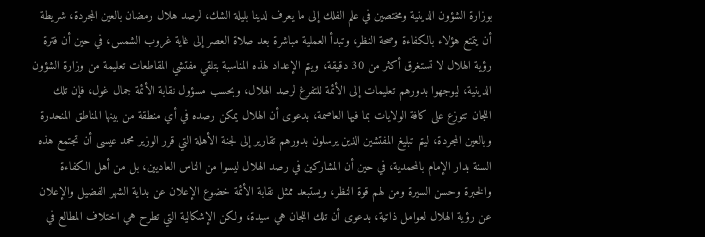بوزارة الشؤون الدينية ومختصين في علم الفلك إلى ما يعرف لدينا بليلة الشك، لرصد هلال رمضان بالعين المجردة، شريطة أن يتمتع هؤلاء بالكفاءة وصحة النظر، وتبدأ العملية مباشرة بعد صلاة العصر إلى غاية غروب الشمس، في حين أن فترة رؤية الهلال لا تستغرق أكثر من 30 دقيقة، ويتم الإعداد لهذه المناسبة بتلقي مفتشي المقاطعات تعليمة من وزارة الشؤون الدينية، ليوجهوا بدورهم تعليمات إلى الأئمة للتفرغ لرصد الهلال، وبحسب مسؤول نقابة الأئمة جمال غول، فإن تلك اللجان تتوزع على كافة الولايات بما فيها العاصمة، بدعوى أن الهلال يمكن رصده في أي منطقة من بينها المناطق المنحدرة وبالعين المجردة، ليتم تبليغ المفتشين الذين يرسلون بدورهم تقارير إلى لجنة الأهلة التي قرر الوزير محمد عيسى أن تجتمع هذه السنة بدار الإمام بالمحمدية، في حين أن المشاركين في رصد الهلال ليسوا من الناس العاديين، بل من أهل الكفاءة والخبرة وحسن السيرة ومن لهم قوة النظر، ويستبعد ممثل نقابة الأئمة خضوع الإعلان عن بداية الشهر الفضيل والإعلان عن رؤية الهلال لعوامل ذاتية، بدعوى أن تلك اللجان هي سيدة، ولكن الإشكالية التي تطرح هي اختلاف المطالع في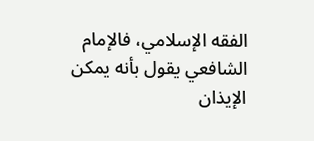الفقه الإسلامي، فالإمام الشافعي يقول بأنه يمكن الإيذان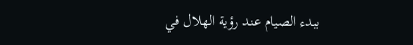ببدء الصيام عند رؤية الهلال في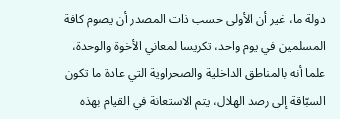دولة ما، غير أن الأولى حسب ذات المصدر أن يصوم كافة المسلمين في يوم واحد، تكريسا لمعاني الأخوة والوحدة، علما أنه بالمناطق الداخلية والصحراوية التي عادة ما تكون السبّاقة إلى رصد الهلال، يتم الاستعانة في القيام بهذه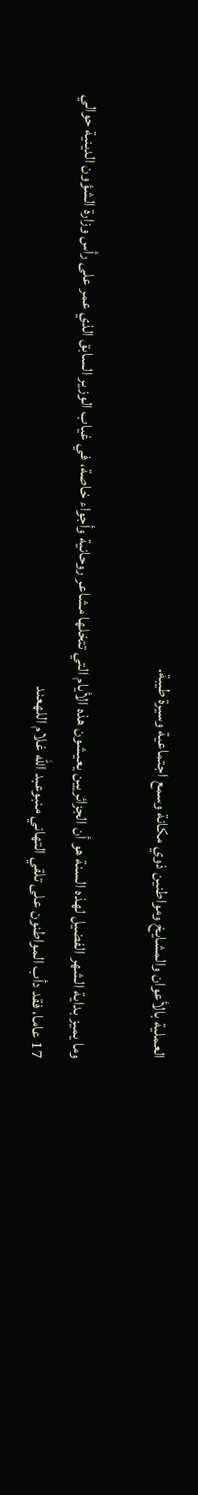العملية بالأعوان والمشايخ ومواطنين ذوي مكانة وسمع اجتماعية وسيرة طيبة.

وما يميز بداية الشهر الفضيل لهذه السنة هو أن الجزائريين يعيشون هذه الأيام التي تتخلها مشاعر روحانية وأجواء خاصة، في غياب الوزير السابق الذي عمر على رأس وزارة الشؤون الدينية حوالي 17 عاما، فقد دأب المواطنون على تلقي التهاني منبوعبد الله غلام اللهعند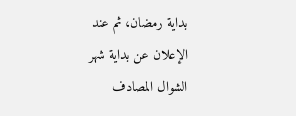بداية رمضان، ثم عند الإعلان عن بداية شهر الشوال المصادف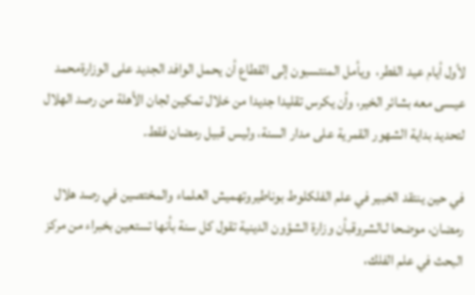لأول أيام عيد الفطر،  ويأمل المنتسبون إلى القطاع أن يحمل الوافد الجديد على الوزارةمحمد عيسى معه بشائر الخير، وأن يكرس تقليدا جديدا من خلال تمكين لجان الأهلة من رصد الهلال لتحديد بداية الشهور القمرية على مدار السنة، وليس قبيل رمضان فقط.

في حين ينتقد الخبير في علم الفلكلوط بوناطيروتهميش العلماء والمختصين في رصد هلال رمضان، موضحا لـالشروقبأن وزارة الشؤون الدينية تقول كل سنة بأنها تستعين بخبراء من مركز البحث في علم الفلك،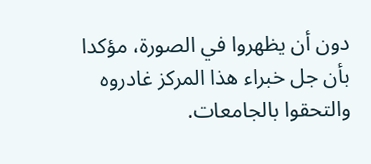دون أن يظهروا في الصورة، مؤكدا بأن جل خبراء هذا المركز غادروه والتحقوا بالجامعات.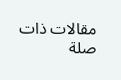مقالات ذات صلة